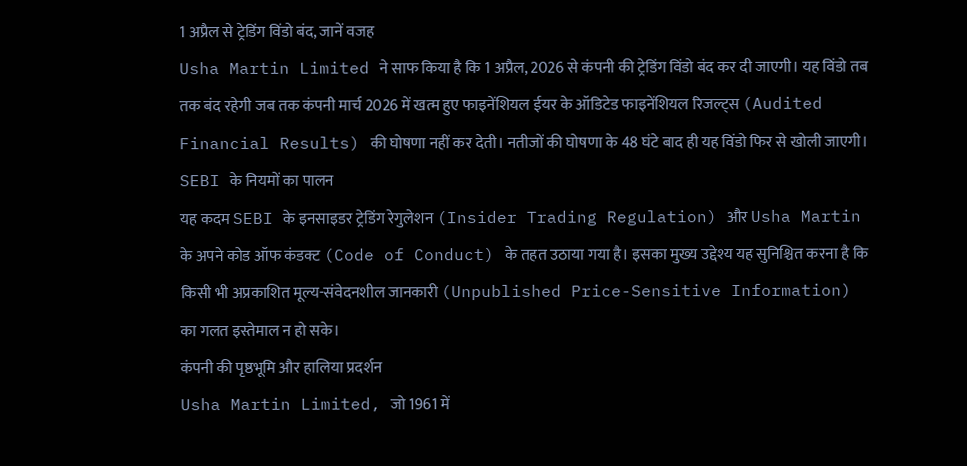1 अप्रैल से ट्रेडिंग विंडो बंद, जानें वजह
Usha Martin Limited ने साफ किया है कि 1 अप्रैल, 2026 से कंपनी की ट्रेडिंग विंडो बंद कर दी जाएगी। यह विंडो तब तक बंद रहेगी जब तक कंपनी मार्च 2026 में खत्म हुए फाइनेंशियल ईयर के ऑडिटेड फाइनेंशियल रिजल्ट्स (Audited Financial Results) की घोषणा नहीं कर देती। नतीजों की घोषणा के 48 घंटे बाद ही यह विंडो फिर से खोली जाएगी।
SEBI के नियमों का पालन
यह कदम SEBI के इनसाइडर ट्रेडिंग रेगुलेशन (Insider Trading Regulation) और Usha Martin के अपने कोड ऑफ कंडक्ट (Code of Conduct) के तहत उठाया गया है। इसका मुख्य उद्देश्य यह सुनिश्चित करना है कि किसी भी अप्रकाशित मूल्य-संवेदनशील जानकारी (Unpublished Price-Sensitive Information) का गलत इस्तेमाल न हो सके।
कंपनी की पृष्ठभूमि और हालिया प्रदर्शन
Usha Martin Limited, जो 1961 में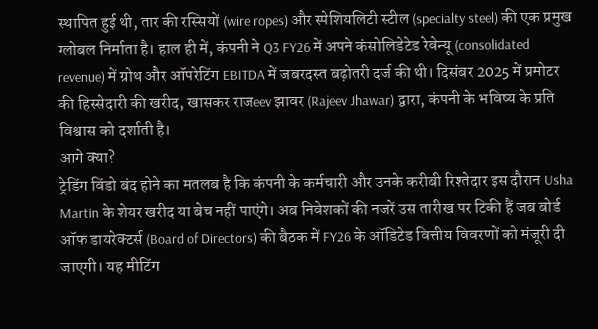स्थापित हुई थी, तार की रस्सियों (wire ropes) और स्पेशियलिटी स्टील (specialty steel) की एक प्रमुख ग्लोबल निर्माता है। हाल ही में, कंपनी ने Q3 FY26 में अपने कंसोलिडेटेड रेवेन्यू (consolidated revenue) में ग्रोथ और ऑपरेटिंग EBITDA में जबरदस्त बढ़ोतरी दर्ज की थी। दिसंबर 2025 में प्रमोटर की हिस्सेदारी की खरीद, खासकर राजeev झावर (Rajeev Jhawar) द्वारा, कंपनी के भविष्य के प्रति विश्वास को दर्शाती है।
आगे क्या?
ट्रेडिंग विंडो बंद होने का मतलब है कि कंपनी के कर्मचारी और उनके करीबी रिश्तेदार इस दौरान Usha Martin के शेयर खरीद या बेच नहीं पाएंगे। अब निवेशकों की नजरें उस तारीख पर टिकी हैं जब बोर्ड ऑफ डायरेक्टर्स (Board of Directors) की बैठक में FY26 के ऑडिटेड वित्तीय विवरणों को मंजूरी दी जाएगी। यह मीटिंग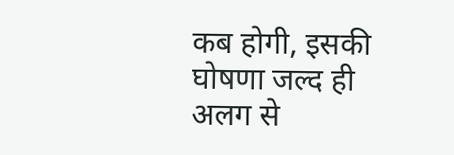कब होगी, इसकी घोषणा जल्द ही अलग से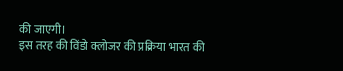की जाएगी।
इस तरह की विंडो क्लोजर की प्रक्रिया भारत की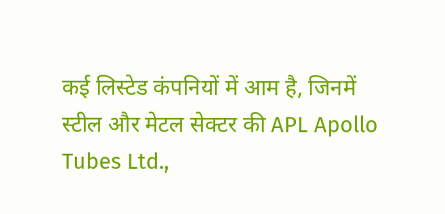कई लिस्टेड कंपनियों में आम है, जिनमें स्टील और मेटल सेक्टर की APL Apollo Tubes Ltd.,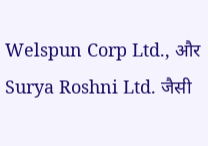Welspun Corp Ltd., और Surya Roshni Ltd. जैसी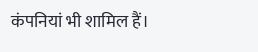कंपनियां भी शामिल हैं।